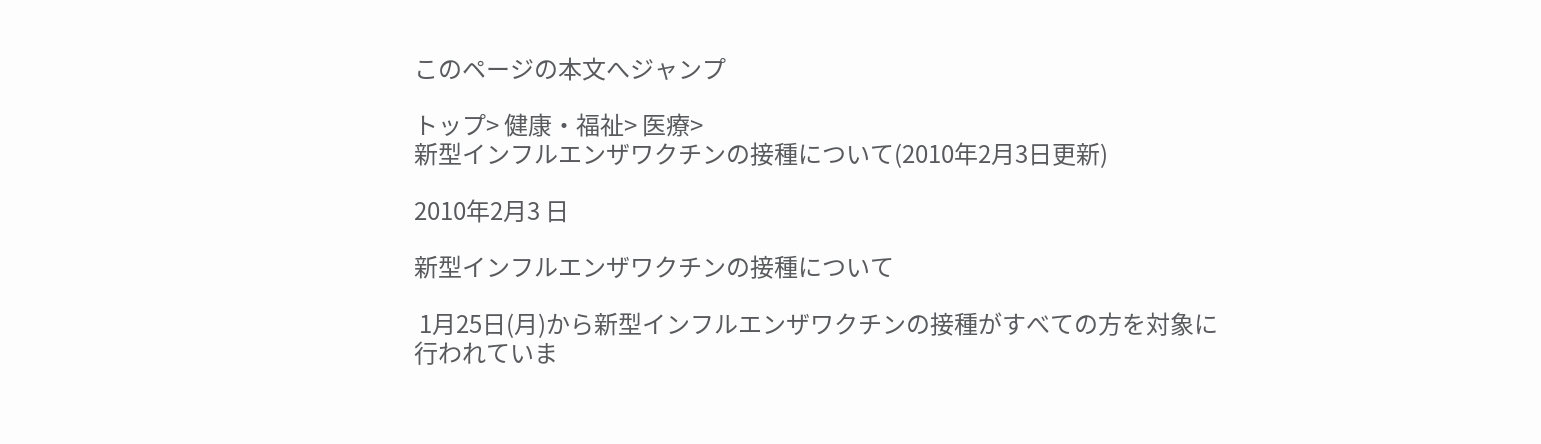このページの本文へジャンプ

トップ> 健康・福祉> 医療>
新型インフルエンザワクチンの接種について(2010年2月3日更新)

2010年2月3 日

新型インフルエンザワクチンの接種について

 1月25日(月)から新型インフルエンザワクチンの接種がすべての方を対象に行われていま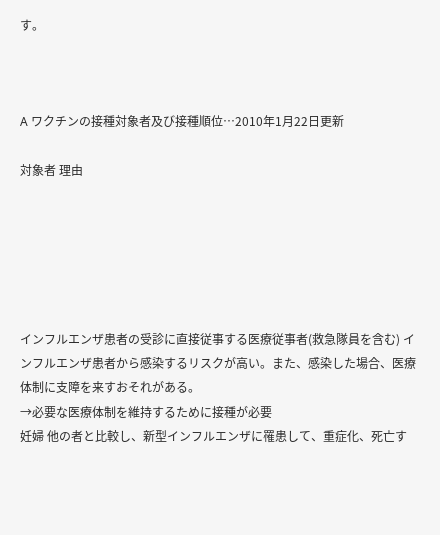す。



A ワクチンの接種対象者及び接種順位…2010年1月22日更新

対象者 理由






インフルエンザ患者の受診に直接従事する医療従事者(救急隊員を含む) インフルエンザ患者から感染するリスクが高い。また、感染した場合、医療体制に支障を来すおそれがある。
→必要な医療体制を維持するために接種が必要
妊婦 他の者と比較し、新型インフルエンザに罹患して、重症化、死亡す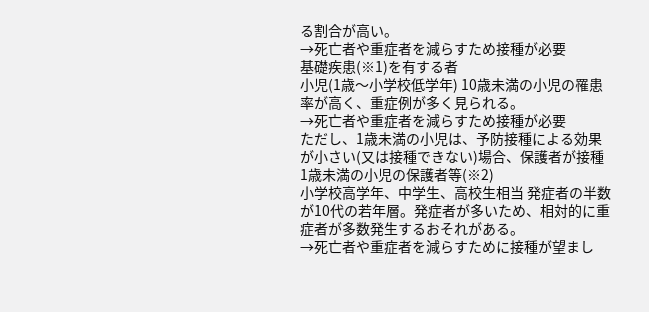る割合が高い。
→死亡者や重症者を減らすため接種が必要
基礎疾患(※1)を有する者
小児(1歳〜小学校低学年) 10歳未満の小児の罹患率が高く、重症例が多く見られる。
→死亡者や重症者を減らすため接種が必要
ただし、1歳未満の小児は、予防接種による効果が小さい(又は接種できない)場合、保護者が接種
1歳未満の小児の保護者等(※2)
小学校高学年、中学生、高校生相当 発症者の半数が10代の若年層。発症者が多いため、相対的に重症者が多数発生するおそれがある。
→死亡者や重症者を減らすために接種が望まし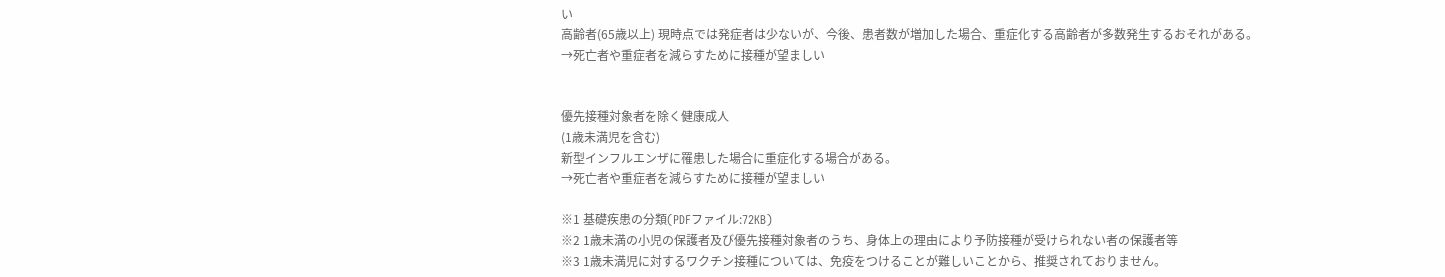い
高齢者(65歳以上) 現時点では発症者は少ないが、今後、患者数が増加した場合、重症化する高齢者が多数発生するおそれがある。
→死亡者や重症者を減らすために接種が望ましい


優先接種対象者を除く健康成人
(1歳未満児を含む)
新型インフルエンザに罹患した場合に重症化する場合がある。
→死亡者や重症者を減らすために接種が望ましい

※1 基礎疾患の分類(PDFファイル:72KB)
※2 1歳未満の小児の保護者及び優先接種対象者のうち、身体上の理由により予防接種が受けられない者の保護者等
※3 1歳未満児に対するワクチン接種については、免疫をつけることが難しいことから、推奨されておりません。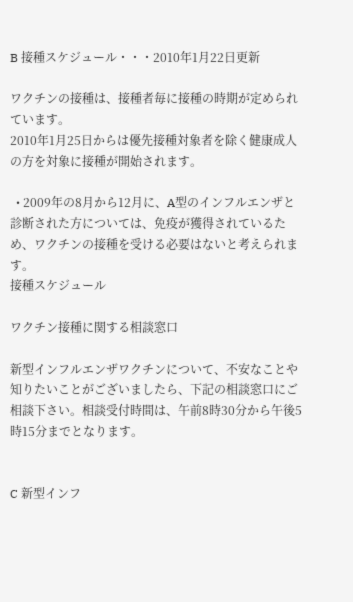B 接種スケジュール・・・2010年1月22日更新

ワクチンの接種は、接種者毎に接種の時期が定められています。
2010年1月25日からは優先接種対象者を除く健康成人の方を対象に接種が開始されます。

  • 2009年の8月から12月に、A型のインフルエンザと診断された方については、免疫が獲得されているため、ワクチンの接種を受ける必要はないと考えられます。
接種スケジュール

ワクチン接種に関する相談窓口

新型インフルエンザワクチンについて、不安なことや知りたいことがございましたら、下記の相談窓口にご相談下さい。相談受付時間は、午前8時30分から午後5時15分までとなります。


C 新型インフ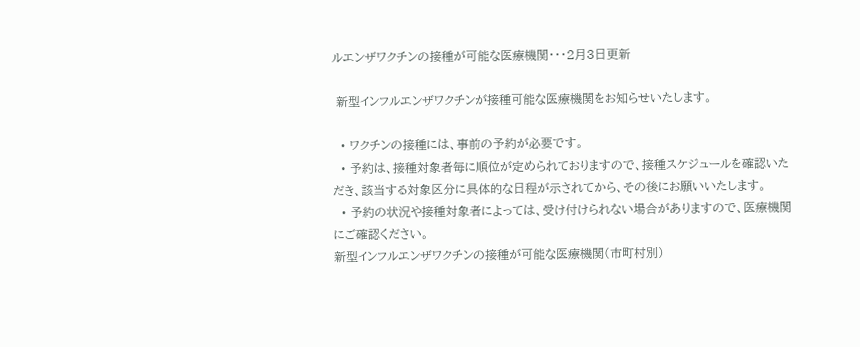ルエンザワクチンの接種が可能な医療機関・・・2月3日更新

 新型インフルエンザワクチンが接種可能な医療機関をお知らせいたします。

  • ワクチンの接種には、事前の予約が必要です。
  • 予約は、接種対象者毎に順位が定められておりますので、接種スケジュールを確認いただき、該当する対象区分に具体的な日程が示されてから、その後にお願いいたします。
  • 予約の状況や接種対象者によっては、受け付けられない場合がありますので、医療機関にご確認ください。
新型インフルエンザワクチンの接種が可能な医療機関(市町村別)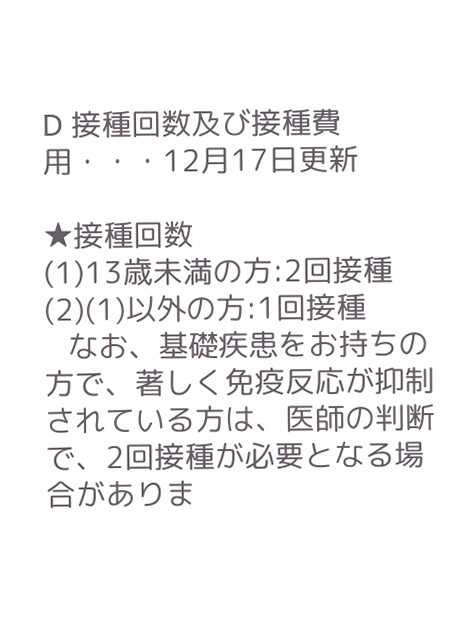D 接種回数及び接種費用・・・12月17日更新

★接種回数
(1)13歳未満の方:2回接種
(2)(1)以外の方:1回接種
   なお、基礎疾患をお持ちの方で、著しく免疫反応が抑制されている方は、医師の判断で、2回接種が必要となる場合がありま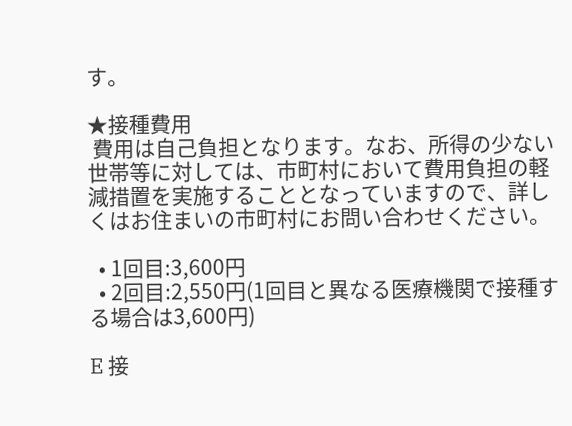す。

★接種費用
 費用は自己負担となります。なお、所得の少ない世帯等に対しては、市町村において費用負担の軽減措置を実施することとなっていますので、詳しくはお住まいの市町村にお問い合わせください。

  • 1回目:3,600円
  • 2回目:2,550円(1回目と異なる医療機関で接種する場合は3,600円)

E 接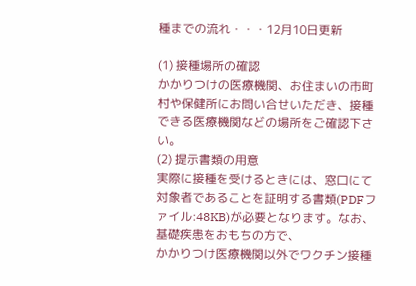種までの流れ・・・12月10日更新

(1) 接種場所の確認
かかりつけの医療機関、お住まいの市町村や保健所にお問い合せいただき、接種できる医療機関などの場所をご確認下さい。
(2) 提示書類の用意
実際に接種を受けるときには、窓口にて対象者であることを証明する書類(PDFファイル:48KB)が必要となります。なお、基礎疾患をおもちの方で、
かかりつけ医療機関以外でワクチン接種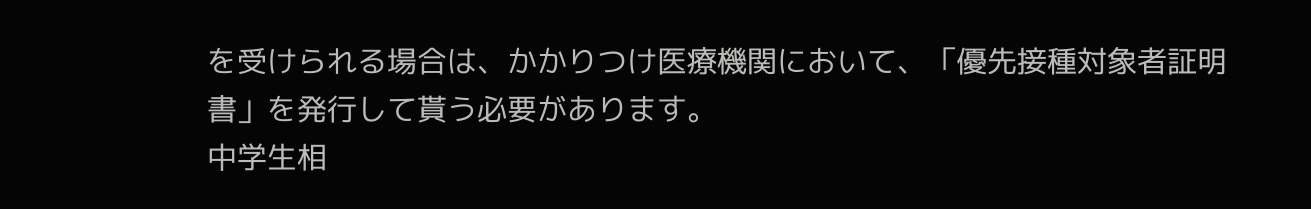を受けられる場合は、かかりつけ医療機関において、「優先接種対象者証明書」を発行して貰う必要があります。
中学生相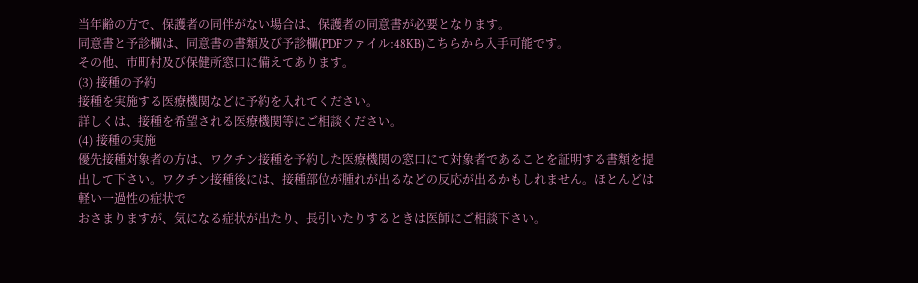当年齢の方で、保護者の同伴がない場合は、保護者の同意書が必要となります。
同意書と予診欄は、同意書の書類及び予診欄(PDFファイル:48KB)こちらから入手可能です。
その他、市町村及び保健所窓口に備えてあります。
(3) 接種の予約
接種を実施する医療機関などに予約を入れてください。
詳しくは、接種を希望される医療機関等にご相談ください。
(4) 接種の実施
優先接種対象者の方は、ワクチン接種を予約した医療機関の窓口にて対象者であることを証明する書類を提出して下さい。ワクチン接種後には、接種部位が腫れが出るなどの反応が出るかもしれません。ほとんどは軽い一過性の症状で
おさまりますが、気になる症状が出たり、長引いたりするときは医師にご相談下さい。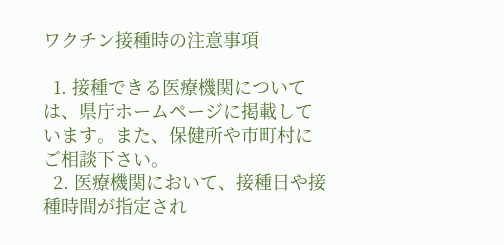ワクチン接種時の注意事項

  1. 接種できる医療機関については、県庁ホームページに掲載しています。また、保健所や市町村にご相談下さい。
  2. 医療機関において、接種日や接種時間が指定され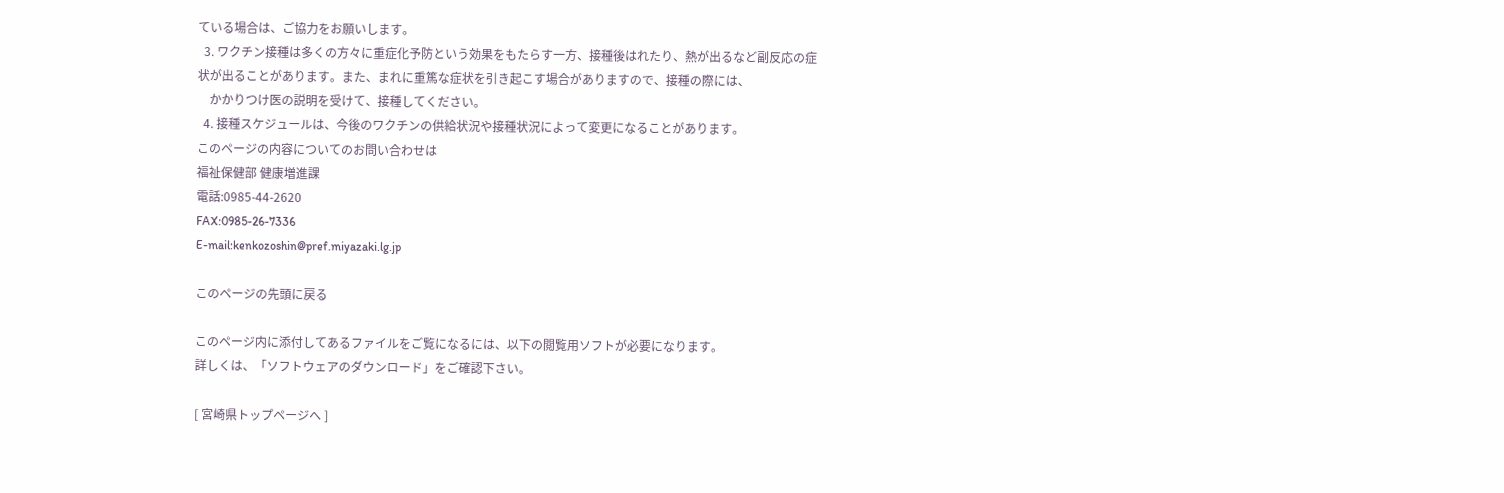ている場合は、ご協力をお願いします。
  3. ワクチン接種は多くの方々に重症化予防という効果をもたらす一方、接種後はれたり、熱が出るなど副反応の症状が出ることがあります。また、まれに重篤な症状を引き起こす場合がありますので、接種の際には、
    かかりつけ医の説明を受けて、接種してください。
  4. 接種スケジュールは、今後のワクチンの供給状況や接種状況によって変更になることがあります。
このページの内容についてのお問い合わせは
福祉保健部 健康増進課
電話:0985-44-2620
FAX:0985-26-7336
E-mail:kenkozoshin@pref.miyazaki.lg.jp

このページの先頭に戻る

このページ内に添付してあるファイルをご覧になるには、以下の閲覧用ソフトが必要になります。
詳しくは、「ソフトウェアのダウンロード」をご確認下さい。

[ 宮崎県トップページへ ]